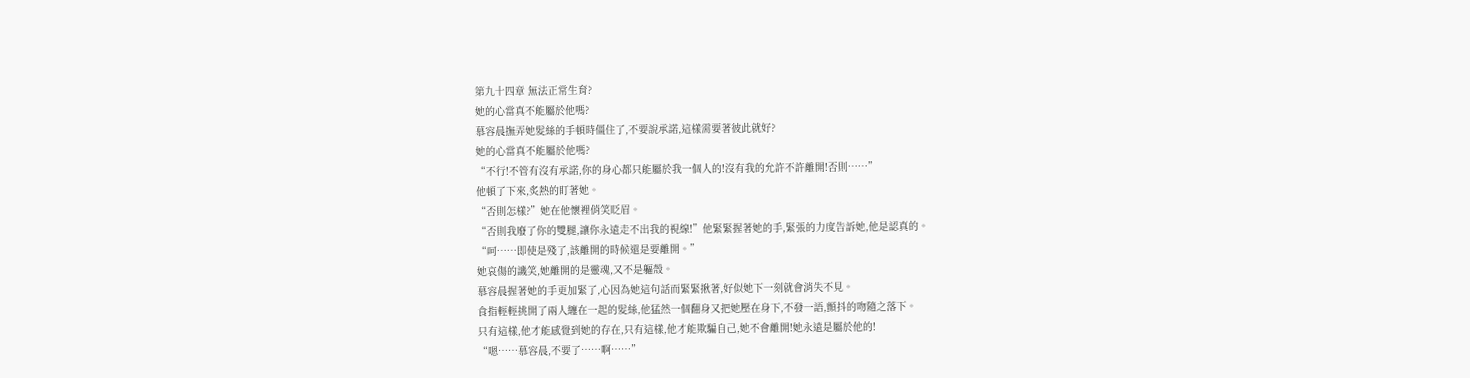第九十四章 無法正常生育?
她的心當真不能屬於他嗎?
慕容晨撫弄她髮絲的手頓時僵住了,不要說承諾,這樣需要著彼此就好?
她的心當真不能屬於他嗎?
“不行!不管有沒有承諾,你的身心都只能屬於我一個人的!沒有我的允許不許離開!否則……”
他頓了下來,炙熱的盯著她。
“否則怎樣?”她在他懷裡俏笑眨眉。
“否則我廢了你的雙腿,讓你永遠走不出我的視線!”他緊緊握著她的手,緊張的力度告訴她,他是認真的。
“呵……即使是殘了,該離開的時候還是要離開。”
她哀傷的譏笑,她離開的是靈魂,又不是軀殼。
慕容晨握著她的手更加緊了,心因為她這句話而緊緊揪著,好似她下一刻就會消失不見。
食指輕輕挑開了兩人纏在一起的髮絲,他猛然一個翻身又把她壓在身下,不發一語,顫抖的吻隨之落下。
只有這樣,他才能感覺到她的存在,只有這樣,他才能欺騙自己,她不會離開!她永遠是屬於他的!
“嗯……慕容晨,不要了……啊……”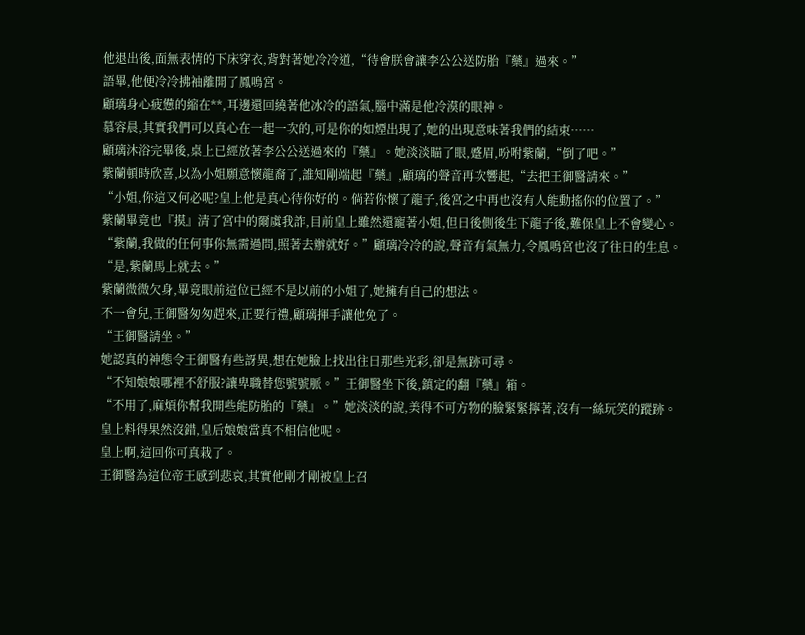他退出後,面無表情的下床穿衣,背對著她冷冷道,“待會朕會讓李公公送防胎『藥』過來。”
語畢,他便冷冷拂袖離開了鳳鳴宮。
顧璃身心疲憊的縮在**,耳邊還回繞著他冰冷的語氣,腦中滿是他冷漠的眼神。
慕容晨,其實我們可以真心在一起一次的,可是你的如煙出現了,她的出現意味著我們的結束……
顧璃沐浴完畢後,桌上已經放著李公公送過來的『藥』。她淡淡瞄了眼,蹙眉,吩咐紫蘭,“倒了吧。”
紫蘭頓時欣喜,以為小姐願意懷龍裔了,誰知剛端起『藥』,顧璃的聲音再次響起,“去把王御醫請來。”
“小姐,你這又何必呢?皇上他是真心待你好的。倘若你懷了龍子,後宮之中再也沒有人能動搖你的位置了。”
紫蘭畢竟也『摸』清了宮中的爾虞我詐,目前皇上雖然還寵著小姐,但日後側後生下龍子後,難保皇上不會變心。
“紫蘭,我做的任何事你無需過問,照著去辦就好。”顧璃冷冷的說,聲音有氣無力,令鳳鳴宮也沒了往日的生息。
“是,紫蘭馬上就去。”
紫蘭微微欠身,畢竟眼前這位已經不是以前的小姐了,她擁有自己的想法。
不一會兒,王御醫匆匆趕來,正要行禮,顧璃揮手讓他免了。
“王御醫請坐。”
她認真的神態令王御醫有些訝異,想在她臉上找出往日那些光彩,卻是無跡可尋。
“不知娘娘哪裡不舒服?讓卑職替您號號脈。”王御醫坐下後,鎮定的翻『藥』箱。
“不用了,麻煩你幫我開些能防胎的『藥』。”她淡淡的說,美得不可方物的臉緊緊擰著,沒有一絲玩笑的蹤跡。
皇上料得果然沒錯,皇后娘娘當真不相信他呢。
皇上啊,這回你可真栽了。
王御醫為這位帝王感到悲哀,其實他剛才剛被皇上召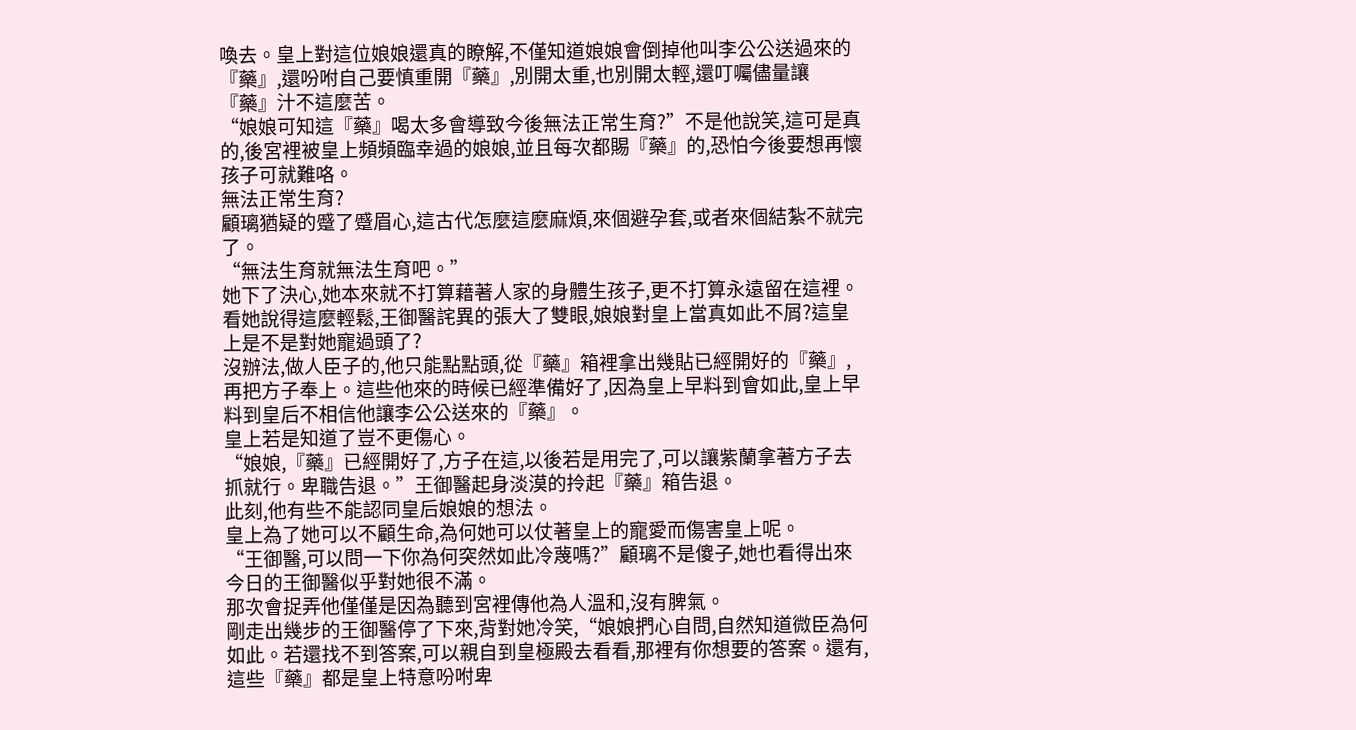喚去。皇上對這位娘娘還真的瞭解,不僅知道娘娘會倒掉他叫李公公送過來的『藥』,還吩咐自己要慎重開『藥』,別開太重,也別開太輕,還叮囑儘量讓『藥』汁不這麼苦。
“娘娘可知這『藥』喝太多會導致今後無法正常生育?”不是他說笑,這可是真的,後宮裡被皇上頻頻臨幸過的娘娘,並且每次都賜『藥』的,恐怕今後要想再懷孩子可就難咯。
無法正常生育?
顧璃猶疑的蹙了蹙眉心,這古代怎麼這麼麻煩,來個避孕套,或者來個結紮不就完了。
“無法生育就無法生育吧。”
她下了決心,她本來就不打算藉著人家的身體生孩子,更不打算永遠留在這裡。
看她說得這麼輕鬆,王御醫詫異的張大了雙眼,娘娘對皇上當真如此不屑?這皇上是不是對她寵過頭了?
沒辦法,做人臣子的,他只能點點頭,從『藥』箱裡拿出幾貼已經開好的『藥』,再把方子奉上。這些他來的時候已經準備好了,因為皇上早料到會如此,皇上早料到皇后不相信他讓李公公送來的『藥』。
皇上若是知道了豈不更傷心。
“娘娘,『藥』已經開好了,方子在這,以後若是用完了,可以讓紫蘭拿著方子去抓就行。卑職告退。”王御醫起身淡漠的拎起『藥』箱告退。
此刻,他有些不能認同皇后娘娘的想法。
皇上為了她可以不顧生命,為何她可以仗著皇上的寵愛而傷害皇上呢。
“王御醫,可以問一下你為何突然如此冷蔑嗎?”顧璃不是傻子,她也看得出來今日的王御醫似乎對她很不滿。
那次會捉弄他僅僅是因為聽到宮裡傳他為人溫和,沒有脾氣。
剛走出幾步的王御醫停了下來,背對她冷笑,“娘娘捫心自問,自然知道微臣為何如此。若還找不到答案,可以親自到皇極殿去看看,那裡有你想要的答案。還有,這些『藥』都是皇上特意吩咐卑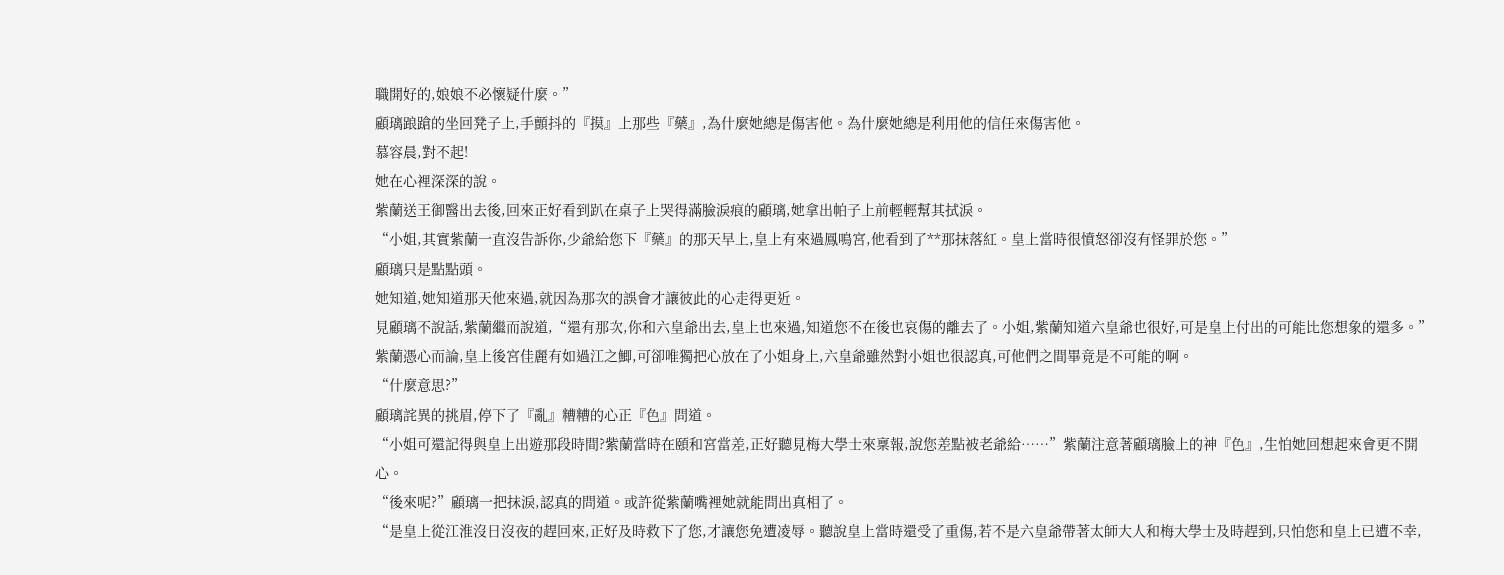職開好的,娘娘不必懷疑什麼。”
顧璃踉蹌的坐回凳子上,手顫抖的『摸』上那些『藥』,為什麼她總是傷害他。為什麼她總是利用他的信任來傷害他。
慕容晨,對不起!
她在心裡深深的說。
紫蘭送王御醫出去後,回來正好看到趴在桌子上哭得滿臉淚痕的顧璃,她拿出帕子上前輕輕幫其拭淚。
“小姐,其實紫蘭一直沒告訴你,少爺給您下『藥』的那天早上,皇上有來過鳳鳴宮,他看到了**那抹落紅。皇上當時很憤怒卻沒有怪罪於您。”
顧璃只是點點頭。
她知道,她知道那天他來過,就因為那次的誤會才讓彼此的心走得更近。
見顧璃不說話,紫蘭繼而說道,“還有那次,你和六皇爺出去,皇上也來過,知道您不在後也哀傷的離去了。小姐,紫蘭知道六皇爺也很好,可是皇上付出的可能比您想象的還多。”
紫蘭憑心而論,皇上後宮佳麗有如過江之鯽,可卻唯獨把心放在了小姐身上,六皇爺雖然對小姐也很認真,可他們之間畢竟是不可能的啊。
“什麼意思?”
顧璃詫異的挑眉,停下了『亂』糟糟的心正『色』問道。
“小姐可還記得與皇上出遊那段時間?紫蘭當時在頤和宮當差,正好聽見梅大學士來稟報,說您差點被老爺給……”紫蘭注意著顧璃臉上的神『色』,生怕她回想起來會更不開心。
“後來呢?”顧璃一把抹淚,認真的問道。或許從紫蘭嘴裡她就能問出真相了。
“是皇上從江淮沒日沒夜的趕回來,正好及時救下了您,才讓您免遭凌辱。聽說皇上當時還受了重傷,若不是六皇爺帶著太師大人和梅大學士及時趕到,只怕您和皇上已遭不幸,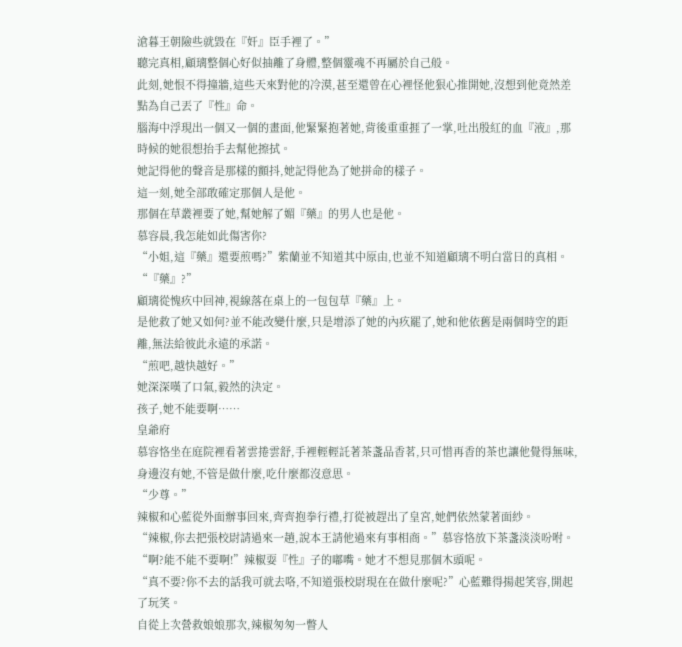滄暮王朝險些就毀在『奸』臣手裡了。”
聽完真相,顧璃整個心好似抽離了身體,整個靈魂不再屬於自己般。
此刻,她恨不得撞牆,這些天來對他的冷漠,甚至還曾在心裡怪他狠心推開她,沒想到他竟然差點為自己丟了『性』命。
腦海中浮現出一個又一個的畫面,他緊緊抱著她,背後重重捱了一掌,吐出殷紅的血『液』,那時候的她很想抬手去幫他擦拭。
她記得他的聲音是那樣的顫抖,她記得他為了她拼命的樣子。
這一刻,她全部敢確定那個人是他。
那個在草叢裡要了她,幫她解了媚『藥』的男人也是他。
慕容晨,我怎能如此傷害你?
“小姐,這『藥』還要煎嗎?”紫蘭並不知道其中原由,也並不知道顧璃不明白當日的真相。
“『藥』?”
顧璃從愧疚中回神,視線落在桌上的一包包草『藥』上。
是他救了她又如何?並不能改變什麼,只是增添了她的內疚罷了,她和他依舊是兩個時空的距離,無法給彼此永遠的承諾。
“煎吧,越快越好。”
她深深嘆了口氣,毅然的決定。
孩子,她不能要啊……
皇爺府
慕容恪坐在庭院裡看著雲捲雲舒,手裡輕輕託著茶盞品香茗,只可惜再香的茶也讓他覺得無味,身邊沒有她,不管是做什麼,吃什麼都沒意思。
“少尊。”
辣椒和心藍從外面辦事回來,齊齊抱拳行禮,打從被趕出了皇宮,她們依然蒙著面紗。
“辣椒,你去把張校尉請過來一趟,說本王請他過來有事相商。”慕容恪放下茶盞淡淡吩咐。
“啊?能不能不要啊!”辣椒耍『性』子的嘟嘴。她才不想見那個木頭呢。
“真不要?你不去的話我可就去咯,不知道張校尉現在在做什麼呢?”心藍難得揚起笑容,開起了玩笑。
自從上次營救娘娘那次,辣椒匆匆一瞥人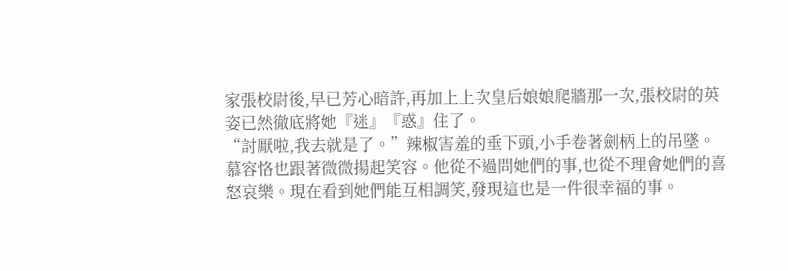家張校尉後,早已芳心暗許,再加上上次皇后娘娘爬牆那一次,張校尉的英姿已然徹底將她『迷』『惑』住了。
“討厭啦,我去就是了。”辣椒害羞的垂下頭,小手卷著劍柄上的吊墜。
慕容恪也跟著微微揚起笑容。他從不過問她們的事,也從不理會她們的喜怒哀樂。現在看到她們能互相調笑,發現這也是一件很幸福的事。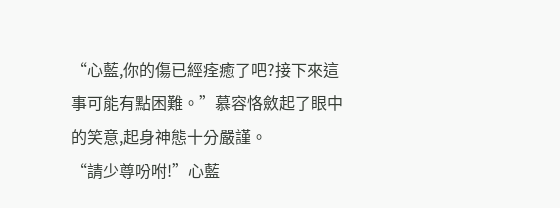“心藍,你的傷已經痊癒了吧?接下來這事可能有點困難。”慕容恪斂起了眼中的笑意,起身神態十分嚴謹。
“請少尊吩咐!”心藍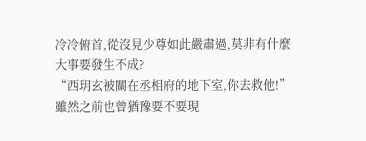冷冷俯首,從沒見少尊如此嚴肅過,莫非有什麼大事要發生不成?
“西玥玄被關在丞相府的地下室,你去救他!”雖然之前也曾猶豫要不要現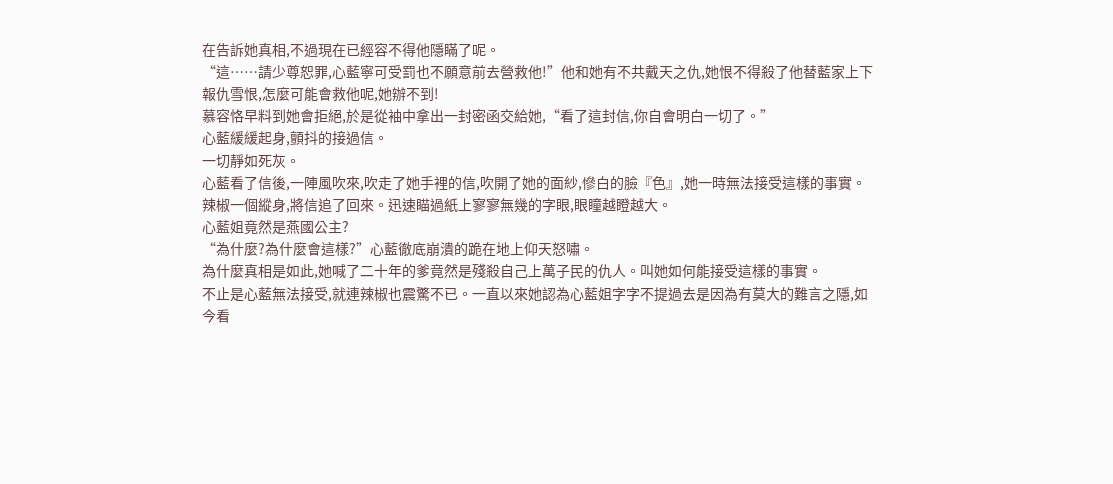在告訴她真相,不過現在已經容不得他隱瞞了呢。
“這……請少尊恕罪,心藍寧可受罰也不願意前去營救他!”他和她有不共戴天之仇,她恨不得殺了他替藍家上下報仇雪恨,怎麼可能會救他呢,她辦不到!
慕容恪早料到她會拒絕,於是從袖中拿出一封密函交給她,“看了這封信,你自會明白一切了。”
心藍緩緩起身,顫抖的接過信。
一切靜如死灰。
心藍看了信後,一陣風吹來,吹走了她手裡的信,吹開了她的面紗,慘白的臉『色』,她一時無法接受這樣的事實。
辣椒一個縱身,將信追了回來。迅速瞄過紙上寥寥無幾的字眼,眼瞳越瞪越大。
心藍姐竟然是燕國公主?
“為什麼?為什麼會這樣?”心藍徹底崩潰的跪在地上仰天怒嘯。
為什麼真相是如此,她喊了二十年的爹竟然是殘殺自己上萬子民的仇人。叫她如何能接受這樣的事實。
不止是心藍無法接受,就連辣椒也震驚不已。一直以來她認為心藍姐字字不提過去是因為有莫大的難言之隱,如今看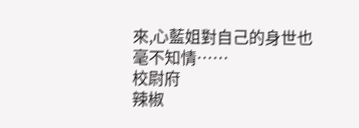來,心藍姐對自己的身世也毫不知情……
校尉府
辣椒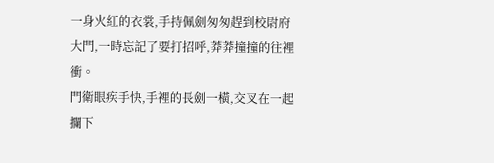一身火紅的衣裳,手持佩劍匆匆趕到校尉府大門,一時忘記了要打招呼,莽莽撞撞的往裡衝。
門衛眼疾手快,手裡的長劍一橫,交叉在一起攔下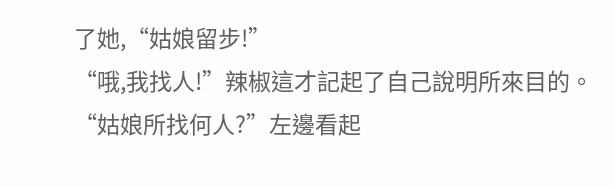了她,“姑娘留步!”
“哦,我找人!”辣椒這才記起了自己說明所來目的。
“姑娘所找何人?”左邊看起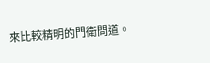來比較精明的門衛問道。